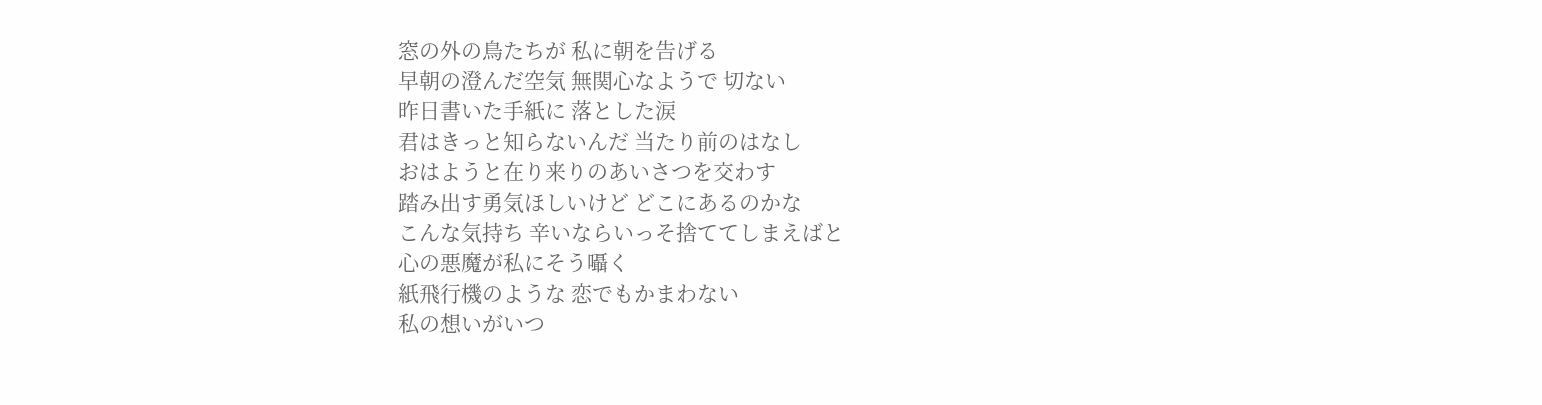窓の外の鳥たちが 私に朝を告げる
早朝の澄んだ空気 無関心なようで 切ない
昨日書いた手紙に 落とした涙
君はきっと知らないんだ 当たり前のはなし
おはようと在り来りのあいさつを交わす
踏み出す勇気ほしいけど どこにあるのかな
こんな気持ち 辛いならいっそ捨ててしまえばと
心の悪魔が私にそう囁く
紙飛行機のような 恋でもかまわない
私の想いがいつ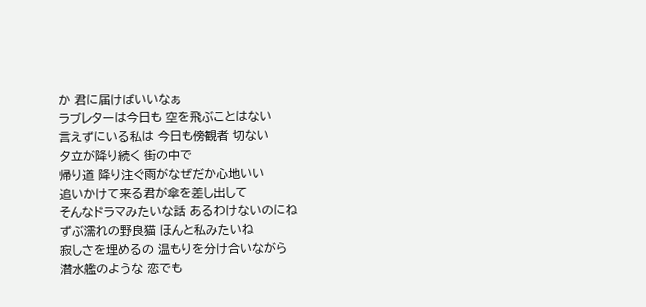か 君に届けばいいなぁ
ラブレターは今日も 空を飛ぶことはない
言えずにいる私は 今日も傍観者 切ない
夕立が降り続く 街の中で
帰り道 降り注ぐ雨がなぜだか心地いい
追いかけて来る君が傘を差し出して
そんなドラマみたいな話 あるわけないのにね
ずぶ濡れの野良猫 ほんと私みたいね
寂しさを埋めるの 温もりを分け合いながら
潜水艦のような 恋でも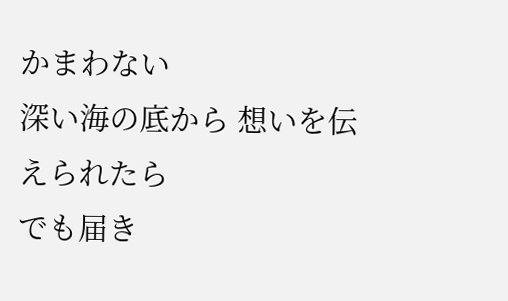かまわない
深い海の底から 想いを伝えられたら
でも届き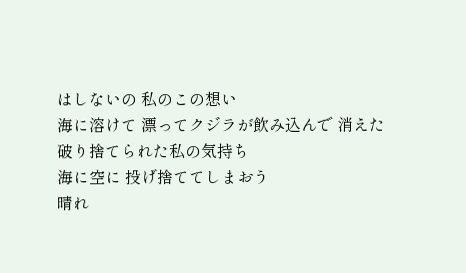はしないの 私のこの想い
海に溶けて 漂ってクジラが飲み込んで 消えた
破り捨てられた私の気持ち
海に空に 投げ捨ててしまおう
晴れ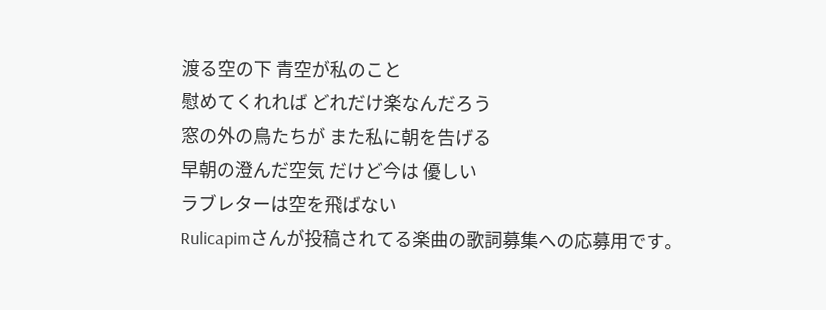渡る空の下 青空が私のこと
慰めてくれれば どれだけ楽なんだろう
窓の外の鳥たちが また私に朝を告げる
早朝の澄んだ空気 だけど今は 優しい
ラブレターは空を飛ばない
Rulicapimさんが投稿されてる楽曲の歌詞募集への応募用です。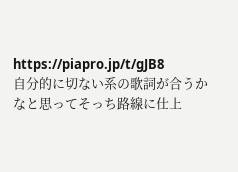https://piapro.jp/t/gJB8
自分的に切ない系の歌詞が合うかなと思ってそっち路線に仕上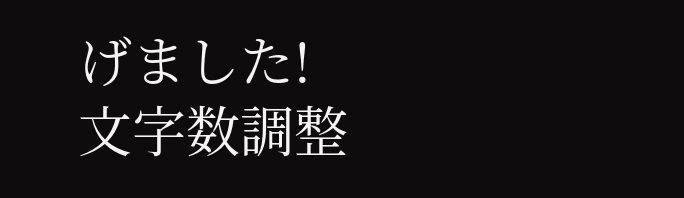げました!
文字数調整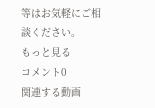等はお気軽にご相談ください。
もっと見る
コメント0
関連する動画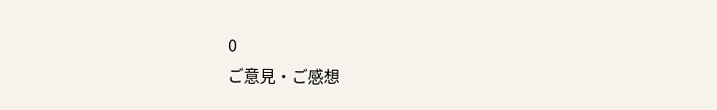0
ご意見・ご感想